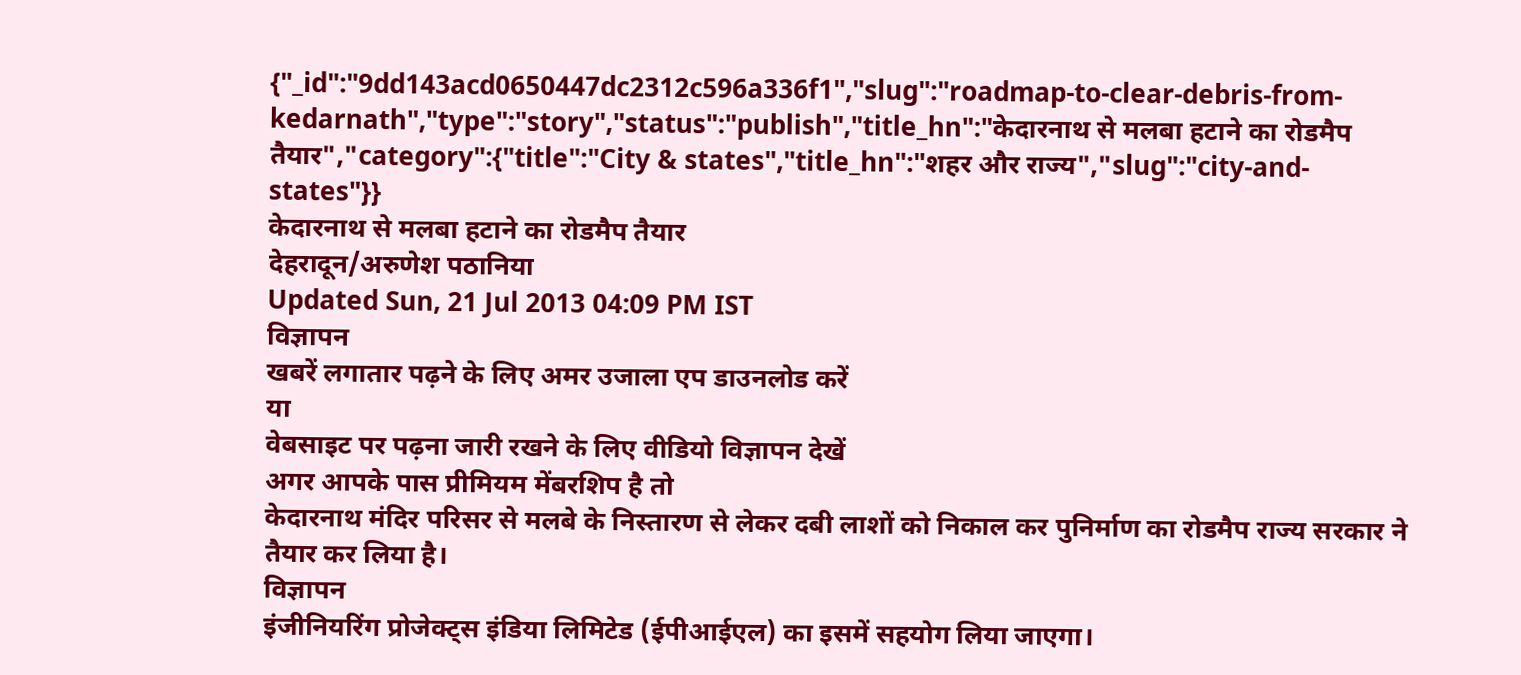{"_id":"9dd143acd0650447dc2312c596a336f1","slug":"roadmap-to-clear-debris-from-kedarnath","type":"story","status":"publish","title_hn":"केदारनाथ से मलबा हटाने का रोडमैप तैयार","category":{"title":"City & states","title_hn":"शहर और राज्य","slug":"city-and-states"}}
केदारनाथ से मलबा हटाने का रोडमैप तैयार
देहरादून/अरुणेश पठानिया
Updated Sun, 21 Jul 2013 04:09 PM IST
विज्ञापन
खबरें लगातार पढ़ने के लिए अमर उजाला एप डाउनलोड करें
या
वेबसाइट पर पढ़ना जारी रखने के लिए वीडियो विज्ञापन देखें
अगर आपके पास प्रीमियम मेंबरशिप है तो
केदारनाथ मंदिर परिसर से मलबे के निस्तारण से लेकर दबी लाशों को निकाल कर पुनिर्माण का रोडमैप राज्य सरकार ने तैयार कर लिया है।
विज्ञापन
इंजीनियरिंग प्रोजेक्ट्स इंडिया लिमिटेड (ईपीआईएल) का इसमें सहयोग लिया जाएगा।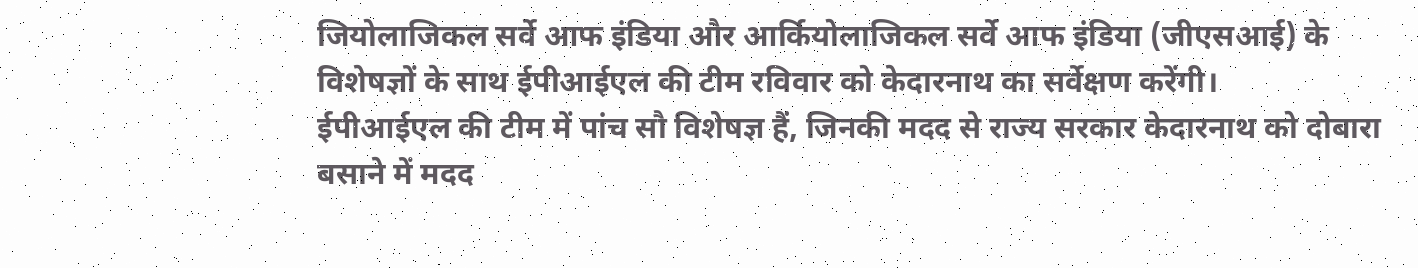जियोलाजिकल सर्वे आफ इंडिया और आर्कियोलाजिकल सर्वे आफ इंडिया (जीएसआई) के विशेषज्ञों के साथ ईपीआईएल की टीम रविवार को केदारनाथ का सर्वेक्षण करेंगी।
ईपीआईएल की टीम में पांच सौ विशेषज्ञ हैं, जिनकी मदद से राज्य सरकार केदारनाथ को दोबारा बसाने में मदद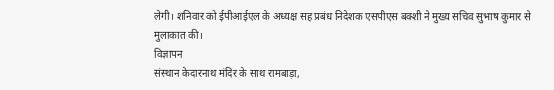लेगी। शनिवार को ईपीआईएल के अध्यक्ष सह प्रबंध निदेशक एसपीएस बक्शी ने मुख्य सचिव सुभाष कुमार से मुलाकात की।
विज्ञापन
संस्थान केदारनाथ मंदिर के साथ रामबाड़ा,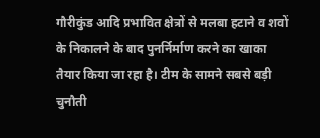गौरीकुंड आदि प्रभावित क्षेत्रों से मलबा हटाने व शवों के निकालने के बाद पुनर्निर्माण करने का खाका तैयार किया जा रहा है। टीम के सामने सबसे बड़ी चुनौती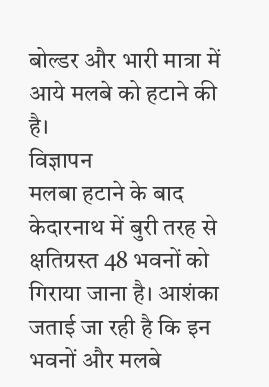बोल्डर और भारी मात्रा में आये मलबे को हटाने की है।
विज्ञापन
मलबा हटाने के बाद केदारनाथ में बुरी तरह से क्षतिग्रस्त 48 भवनों को गिराया जाना है। आशंका जताई जा रही है कि इन भवनों और मलबे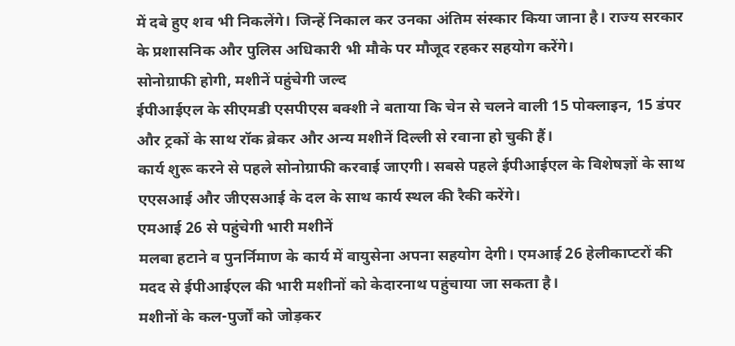में दबे हुए शव भी निकलेंगे। जिन्हें निकाल कर उनका अंतिम संस्कार किया जाना है। राज्य सरकार के प्रशासनिक और पुलिस अधिकारी भी मौके पर मौजूद रहकर सहयोग करेंगे।
सोनोग्राफी होगी, मशीनें पहुंचेगी जल्द
ईपीआईएल के सीएमडी एसपीएस बक्शी ने बताया कि चेन से चलने वाली 15 पोक्लाइन, 15 डंपर और ट्रकों के साथ रॉक ब्रेकर और अन्य मशीनें दिल्ली से रवाना हो चुकी हैं।
कार्य शुरू करने से पहले सोनोग्राफी करवाई जाएगी। सबसे पहले ईपीआईएल के विशेषज्ञों के साथ एएसआई और जीएसआई के दल के साथ कार्य स्थल की रैकी करेंगे।
एमआई 26 से पहुंचेगी भारी मशीनें
मलबा हटाने व पुनर्निमाण के कार्य में वायुसेना अपना सहयोग देगी। एमआई 26 हेलीकाप्टरों की मदद से ईपीआईएल की भारी मशीनों को केदारनाथ पहुंचाया जा सकता है।
मशीनों के कल-पुर्जों को जोड़कर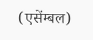(एसेंम्बल)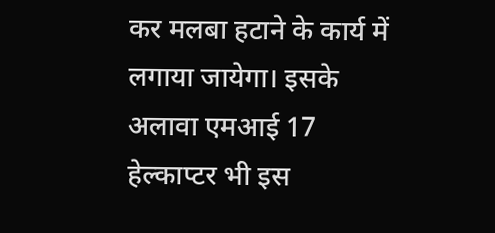कर मलबा हटाने के कार्य में लगाया जायेगा। इसके अलावा एमआई 17 हेल्काप्टर भी इस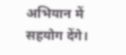अभियान में सहयोग देंगे।